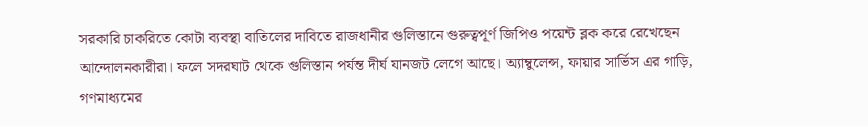সরকারি চাকরিতে কোটা ব্যবস্থা বাতিলের দাবিতে রাজধানীর গুলিস্তানে গুরুত্বপূর্ণ জিপিও পয়েন্ট ব্লক করে রেখেছেন আন্দোলনকারীরা। ফলে সদরঘাট থেকে গুলিস্তান পর্যন্ত দীর্ঘ যানজট লেগে আছে। অ্যাম্বুলেন্স, ফায়ার সার্ভিস এর গাড়ি, গণমাধ্যমের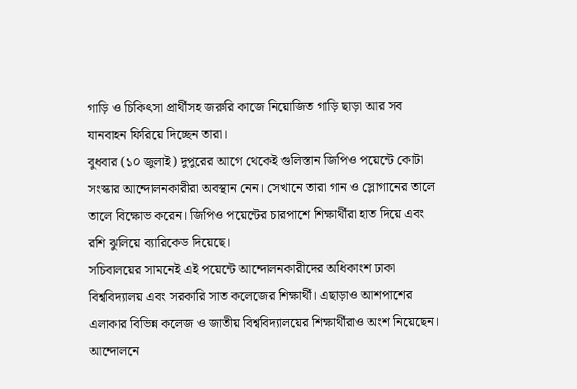গাড়ি ও চিকিৎসা প্রার্থীসহ জরুরি কাজে নিয়োজিত গাড়ি ছাড়া আর সব যানবাহন ফিরিয়ে দিচ্ছেন তারা।
বুধবার (১০ জুলাই) দুপুরের আগে থেকেই গুলিস্তান জিপিও পয়েন্টে কোটা সংস্কার আন্দোলনকারীরা অবস্থান নেন। সেখানে তারা গান ও স্লোগানের তালে তালে বিক্ষোভ করেন। জিপিও পয়েন্টের চারপাশে শিক্ষার্থীরা হাত দিয়ে এবং রশি ঝুলিয়ে ব্যারিকেড দিয়েছে।
সচিবালয়ের সামনেই এই পয়েন্টে আন্দোলনকারীদের অধিকাংশ ঢাকা বিশ্ববিদ্যালয় এবং সরকারি সাত কলেজের শিক্ষার্থী। এছাড়াও আশপাশের এলাকার বিভিন্ন কলেজ ও জাতীয় বিশ্ববিদ্যালয়ের শিক্ষার্থীরাও অংশ নিয়েছেন।
আন্দোলনে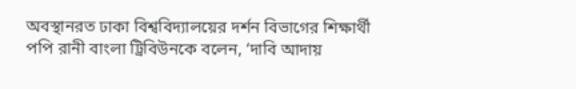অবস্থানরত ঢাকা বিশ্ববিদ্যালয়ের দর্শন বিভাগের শিক্ষার্থী পপি রানী বাংলা ট্রিবিউনকে বলেন, ‘দাবি আদায়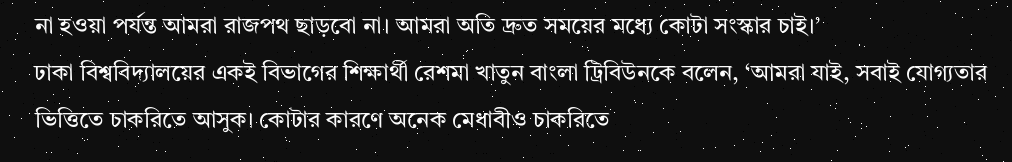না হওয়া পর্যন্ত আমরা রাজপথ ছাড়বো না। আমরা অতি দ্রুত সময়ের মধ্যে কোটা সংস্কার চাই।’
ঢাকা বিশ্ববিদ্যালয়ের একই বিভাগের শিক্ষার্থী রেশমা খাতুন বাংলা ট্রিবিউনকে বলেন, ‘আমরা যাই, সবাই যোগ্যতার ভিত্তিতে চাকরিতে আসুক। কোটার কারণে অনেক মেধাবীও চাকরিতে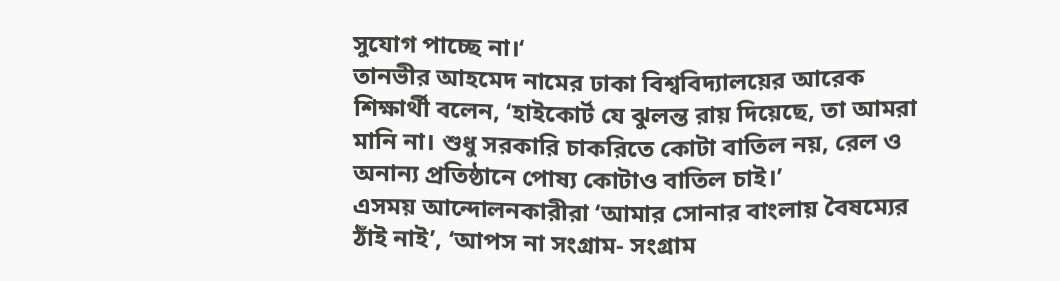সুযোগ পাচ্ছে না।‘
তানভীর আহমেদ নামের ঢাকা বিশ্ববিদ্যালয়ের আরেক শিক্ষার্থী বলেন, ‘হাইকোর্ট যে ঝুলন্ত রায় দিয়েছে, তা আমরা মানি না। শুধু সরকারি চাকরিতে কোটা বাতিল নয়, রেল ও অনান্য প্রতিষ্ঠানে পোষ্য কোটাও বাতিল চাই।’
এসময় আন্দোলনকারীরা ‘আমার সোনার বাংলায় বৈষম্যের ঠাঁই নাই’, ‘আপস না সংগ্রাম- সংগ্রাম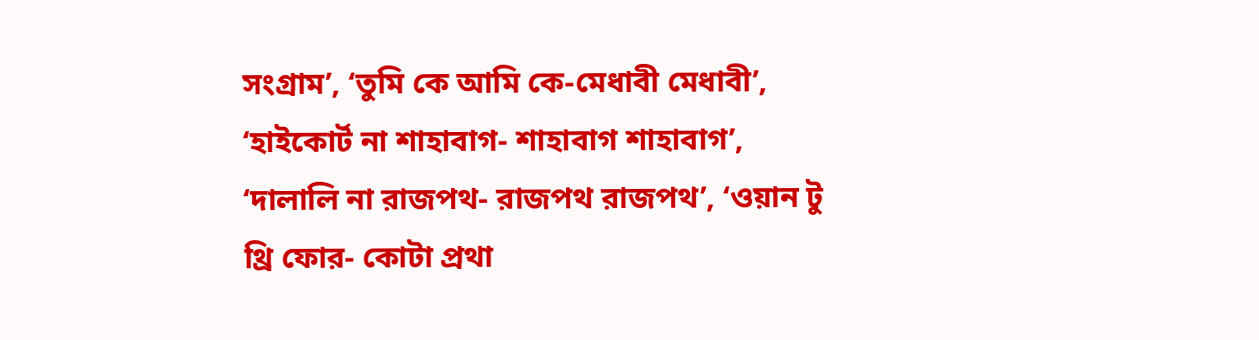সংগ্রাম’, ‘তুমি কে আমি কে-মেধাবী মেধাবী’, ‘হাইকোর্ট না শাহাবাগ- শাহাবাগ শাহাবাগ’, ‘দালালি না রাজপথ- রাজপথ রাজপথ’, ‘ওয়ান টু থ্রি ফোর- কোটা প্রথা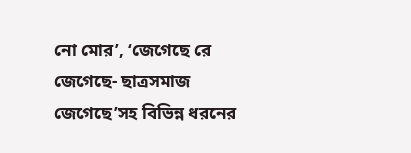নো মোর’, ‘জেগেছে রে জেগেছে- ছাত্রসমাজ জেগেছে’সহ বিভিন্ন ধরনের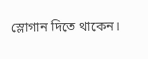স্লোগান দিতে থাকেন।